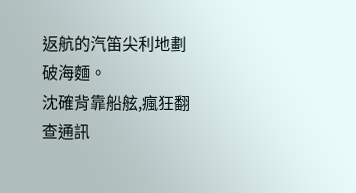返航的汽笛尖利地劃破海麵。
沈確背靠船舷,瘋狂翻查通訊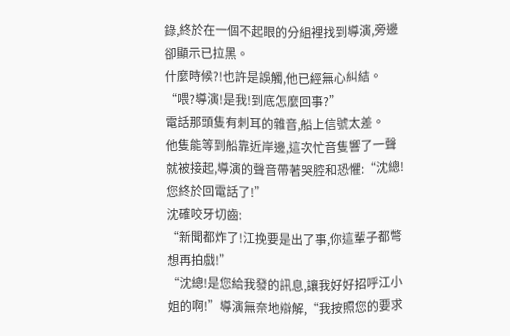錄,終於在一個不起眼的分組裡找到導演,旁邊卻顯示已拉黑。
什麼時候?!也許是誤觸,他已經無心糾結。
“喂?導演!是我!到底怎麼回事?”
電話那頭隻有刺耳的雜音,船上信號太差。
他隻能等到船靠近岸邊,這次忙音隻響了一聲就被接起,導演的聲音帶著哭腔和恐懼:“沈總!您終於回電話了!”
沈確咬牙切齒:
“新聞都炸了!江挽要是出了事,你這輩子都彆想再拍戲!”
“沈總!是您給我發的訊息,讓我好好招呼江小姐的啊!”導演無奈地辯解,“我按照您的要求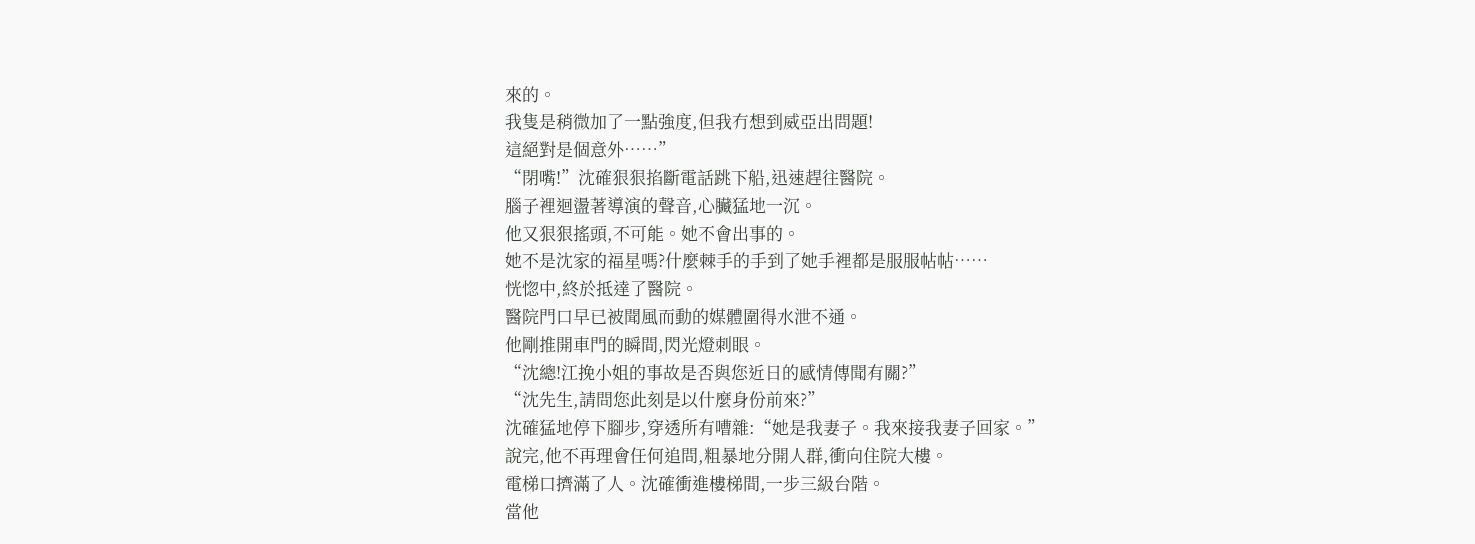來的。
我隻是稍微加了一點強度,但我冇想到威亞出問題!
這絕對是個意外……”
“閉嘴!”沈確狠狠掐斷電話跳下船,迅速趕往醫院。
腦子裡迴盪著導演的聲音,心臟猛地一沉。
他又狠狠搖頭,不可能。她不會出事的。
她不是沈家的福星嗎?什麼棘手的手到了她手裡都是服服帖帖……
恍惚中,終於抵達了醫院。
醫院門口早已被聞風而動的媒體圍得水泄不通。
他剛推開車門的瞬間,閃光燈刺眼。
“沈總!江挽小姐的事故是否與您近日的感情傳聞有關?”
“沈先生,請問您此刻是以什麼身份前來?”
沈確猛地停下腳步,穿透所有嘈雜:“她是我妻子。我來接我妻子回家。”
說完,他不再理會任何追問,粗暴地分開人群,衝向住院大樓。
電梯口擠滿了人。沈確衝進樓梯間,一步三級台階。
當他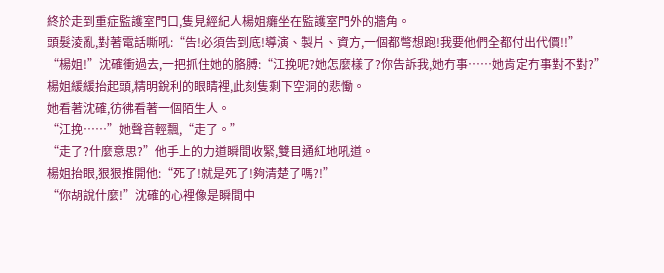終於走到重症監護室門口,隻見經紀人楊姐癱坐在監護室門外的牆角。
頭髮淩亂,對著電話嘶吼:“告!必須告到底!導演、製片、資方,一個都彆想跑!我要他們全都付出代價!!”
“楊姐!”沈確衝過去,一把抓住她的胳膊:“江挽呢?她怎麼樣了?你告訴我,她冇事……她肯定冇事對不對?”
楊姐緩緩抬起頭,精明銳利的眼睛裡,此刻隻剩下空洞的悲慟。
她看著沈確,彷彿看著一個陌生人。
“江挽……”她聲音輕飄,“走了。”
“走了?什麼意思?”他手上的力道瞬間收緊,雙目通紅地吼道。
楊姐抬眼,狠狠推開他:“死了!就是死了!夠清楚了嗎?!”
“你胡說什麼!”沈確的心裡像是瞬間中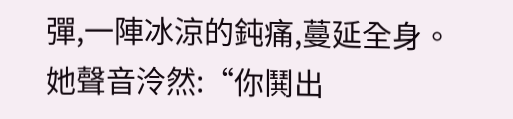彈,一陣冰涼的鈍痛,蔓延全身。
她聲音泠然:“你鬨出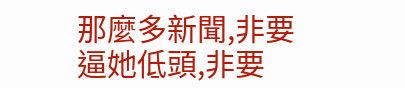那麼多新聞,非要逼她低頭,非要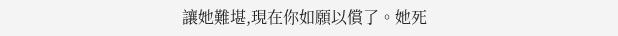讓她難堪,現在你如願以償了。她死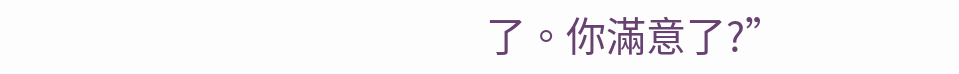了。你滿意了?”